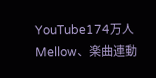YouTube174万人Mellow、楽曲連動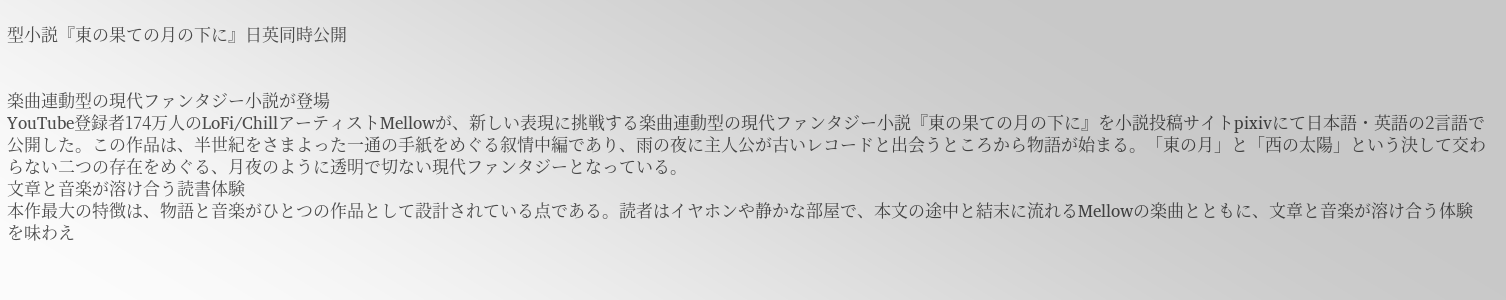型小説『東の果ての月の下に』日英同時公開


楽曲連動型の現代ファンタジー小説が登場
YouTube登録者174万人のLoFi/ChillアーティストMellowが、新しい表現に挑戦する楽曲連動型の現代ファンタジー小説『東の果ての月の下に』を小説投稿サイトpixivにて日本語・英語の2言語で公開した。この作品は、半世紀をさまよった一通の手紙をめぐる叙情中編であり、雨の夜に主人公が古いレコードと出会うところから物語が始まる。「東の月」と「西の太陽」という決して交わらない二つの存在をめぐる、月夜のように透明で切ない現代ファンタジーとなっている。
文章と音楽が溶け合う読書体験
本作最大の特徴は、物語と音楽がひとつの作品として設計されている点である。読者はイヤホンや静かな部屋で、本文の途中と結末に流れるMellowの楽曲とともに、文章と音楽が溶け合う体験を味わえ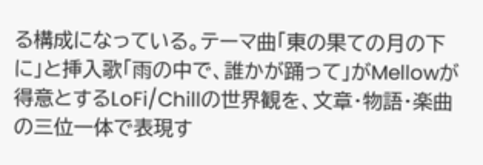る構成になっている。テーマ曲「東の果ての月の下に」と挿入歌「雨の中で、誰かが踊って」がMellowが得意とするLoFi/Chillの世界観を、文章・物語・楽曲の三位一体で表現す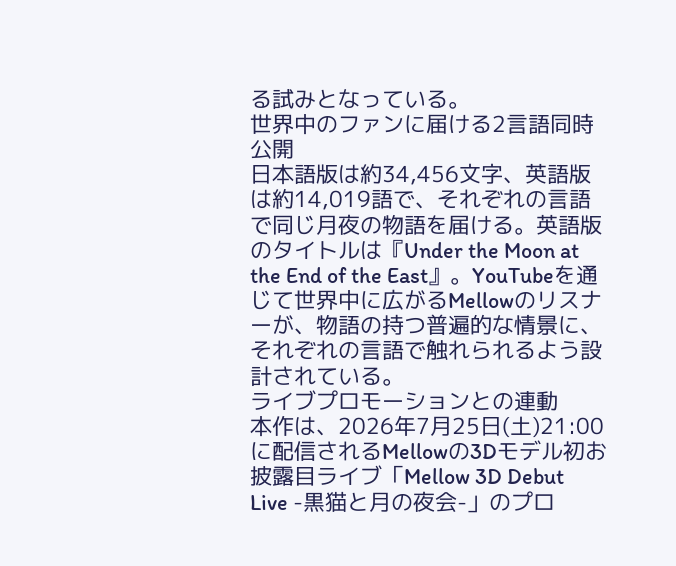る試みとなっている。
世界中のファンに届ける2言語同時公開
日本語版は約34,456文字、英語版は約14,019語で、それぞれの言語で同じ月夜の物語を届ける。英語版のタイトルは『Under the Moon at the End of the East』。YouTubeを通じて世界中に広がるMellowのリスナーが、物語の持つ普遍的な情景に、それぞれの言語で触れられるよう設計されている。
ライブプロモーションとの連動
本作は、2026年7月25日(土)21:00に配信されるMellowの3Dモデル初お披露目ライブ「Mellow 3D Debut Live -黒猫と月の夜会-」のプロ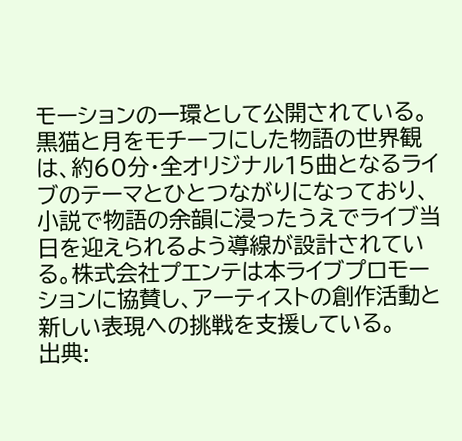モーションの一環として公開されている。黒猫と月をモチーフにした物語の世界観は、約60分・全オリジナル15曲となるライブのテーマとひとつながりになっており、小説で物語の余韻に浸ったうえでライブ当日を迎えられるよう導線が設計されている。株式会社プエンテは本ライブプロモーションに協賛し、アーティストの創作活動と新しい表現への挑戦を支援している。
出典: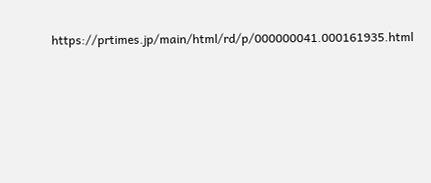https://prtimes.jp/main/html/rd/p/000000041.000161935.html